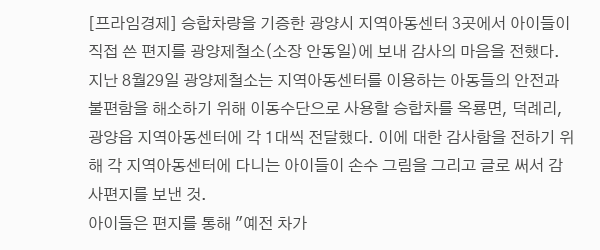[프라임경제] 승합차량을 기증한 광양시 지역아동센터 3곳에서 아이들이 직접 쓴 편지를 광양제철소(소장 안동일)에 보내 감사의 마음을 전했다.
지난 8월29일 광양제철소는 지역아동센터를 이용하는 아동들의 안전과 불편함을 해소하기 위해 이동수단으로 사용할 승합차를 옥룡면, 덕례리, 광양읍 지역아동센터에 각 1대씩 전달했다. 이에 대한 감사함을 전하기 위해 각 지역아동센터에 다니는 아이들이 손수 그림을 그리고 글로 써서 감사편지를 보낸 것.
아이들은 편지를 통해 "예전 차가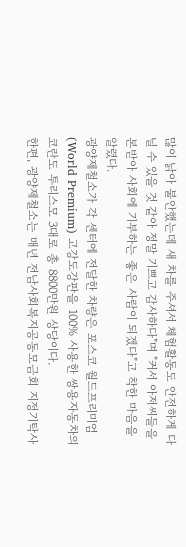많이 낡아 불안했는데 새 차를 주셔서 체험활동도 안전하게 다닐 수 있을 것 같아 정말 기쁘고 감사하다"며 "커서 아저씨들을 본받아 사회에 기부하는 좋은 사람이 되겠다"고 착한 마음을 알렸다.
광양제철소가 각 센터에 전달한 차량은 포스코 월드프리미엄(World Premium) 고강도강판을 100% 사용한 쌍용자동차의 코란도 투리스모 3대로 총 8800만원 상당이다.
한편, 광양제철소는 매년 전남사회복지공동모금회 지정기탁사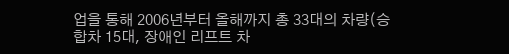업을 통해 2006년부터 올해까지 총 33대의 차량(승합차 15대, 장애인 리프트 차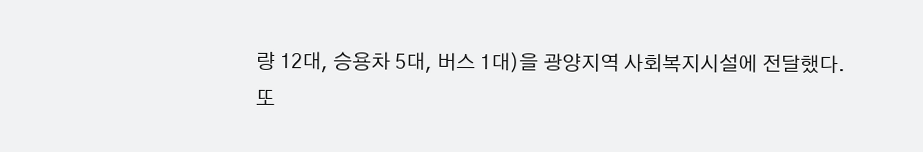량 12대, 승용차 5대, 버스 1대)을 광양지역 사회복지시설에 전달했다.
또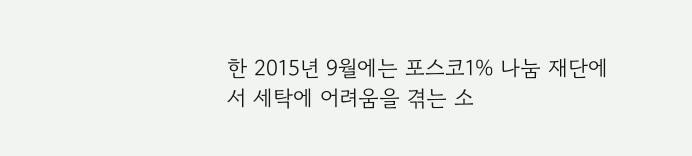한 2015년 9월에는 포스코1% 나눔 재단에서 세탁에 어려움을 겪는 소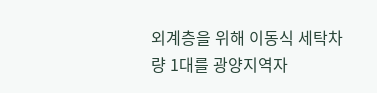외계층을 위해 이동식 세탁차량 1대를 광양지역자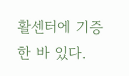활센터에 기증한 바 있다.